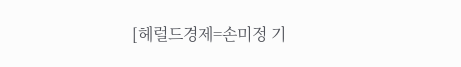[헤럴드경제=손미정 기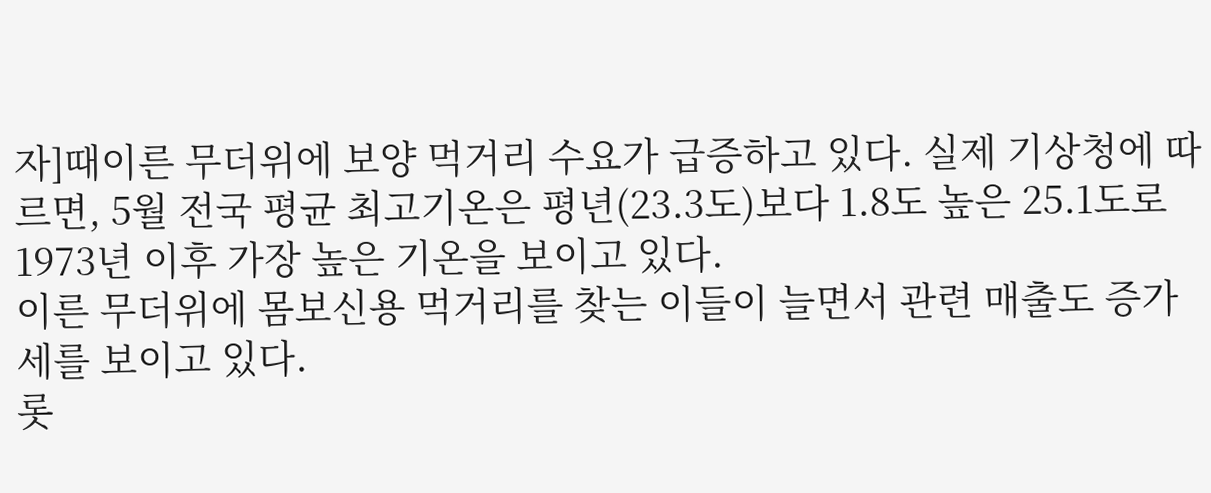자]때이른 무더위에 보양 먹거리 수요가 급증하고 있다. 실제 기상청에 따르면, 5월 전국 평균 최고기온은 평년(23.3도)보다 1.8도 높은 25.1도로 1973년 이후 가장 높은 기온을 보이고 있다.
이른 무더위에 몸보신용 먹거리를 찾는 이들이 늘면서 관련 매출도 증가세를 보이고 있다.
롯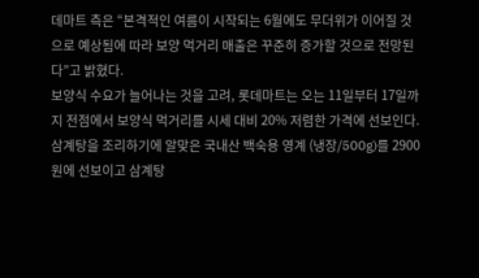데마트 측은 “본격적인 여름이 시작되는 6월에도 무더위가 이어질 것으로 예상됨에 따라 보양 먹거리 매출은 꾸준히 증가할 것으로 전망된다”고 밝혔다.
보양식 수요가 늘어나는 것을 고려, 롯데마트는 오는 11일부터 17일까지 전점에서 보양식 먹거리를 시세 대비 20% 저렴한 가격에 선보인다. 삼계탕을 조리하기에 알맞은 국내산 백숙용 영계 (냉장/500g)를 2900원에 선보이고 삼계탕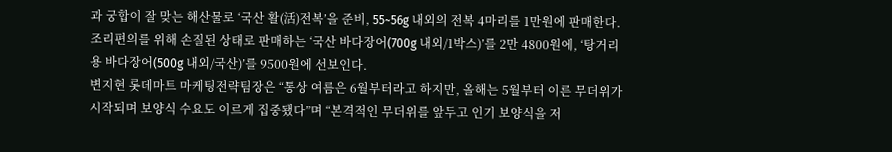과 궁합이 잘 맞는 해산물로 ‘국산 활(活)전복’을 준비, 55~56g 내외의 전복 4마리를 1만원에 판매한다.
조리편의를 위해 손질된 상태로 판매하는 ‘국산 바다장어(700g 내외/1박스)’를 2만 4800원에, ‘탕거리용 바다장어(500g 내외/국산)’를 9500원에 선보인다.
변지현 롯데마트 마케팅전략팀장은 “통상 여름은 6월부터라고 하지만, 올해는 5월부터 이른 무더위가 시작되며 보양식 수요도 이르게 집중됐다”며 “본격적인 무더위를 앞두고 인기 보양식을 저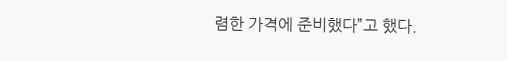렴한 가격에 준비했다”고 했다.